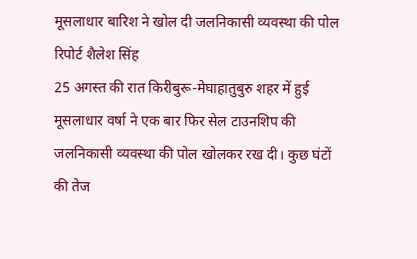मूसलाधार बारिश ने खोल दी जलनिकासी व्यवस्था की पोल
रिपोर्ट शैलेश सिंह
25 अगस्त की रात किरीबुरू-मेघाहातुबुरु शहर में हुई मूसलाधार वर्षा ने एक बार फिर सेल टाउनशिप की जलनिकासी व्यवस्था की पोल खोलकर रख दी। कुछ घंटों की तेज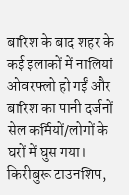बारिश के बाद शहर के कई इलाकों में नालियां ओवरफ्लो हो गईं और बारिश का पानी दर्जनों सेल कर्मियों/लोगों के घरों में घुस गया।
किरीबुरू टाउनशिप,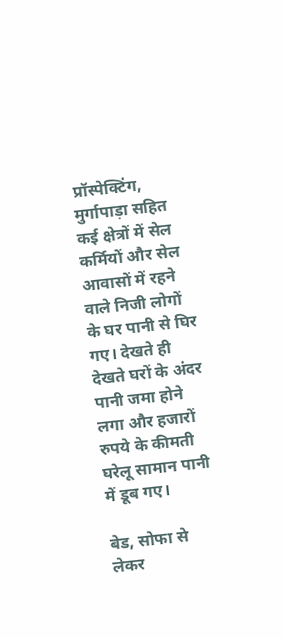प्रॉस्पेक्टिंग, मुर्गापाड़ा सहित कई क्षेत्रों में सेल कर्मियों और सेल आवासों में रहने वाले निजी लोगों के घर पानी से घिर गए। देखते ही देखते घरों के अंदर पानी जमा होने लगा और हजारों रुपये के कीमती घरेलू सामान पानी में डूब गए।

बेड, सोफा से लेकर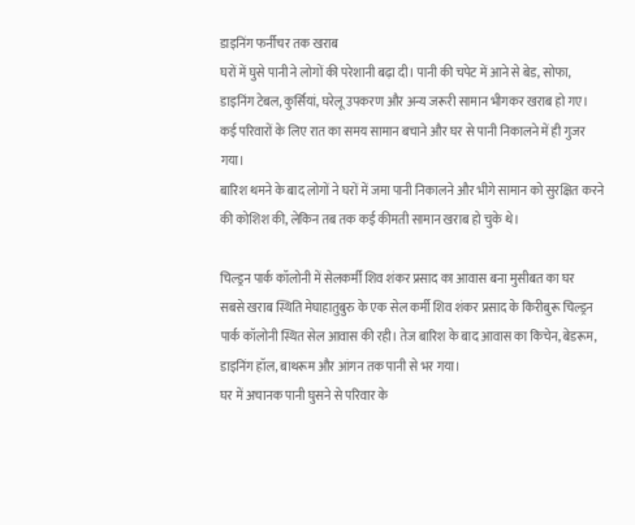डाइनिंग फर्नीचर तक खराब
घरों में घुसे पानी ने लोगों की परेशानी बढ़ा दी। पानी की चपेट में आने से बेड, सोफा, डाइनिंग टेबल, कुर्सियां, घरेलू उपकरण और अन्य जरूरी सामान भीगकर खराब हो गए। कई परिवारों के लिए रात का समय सामान बचाने और घर से पानी निकालने में ही गुजर गया।
बारिश थमने के बाद लोगों ने घरों में जमा पानी निकालने और भीगे सामान को सुरक्षित करने की कोशिश की, लेकिन तब तक कई कीमती सामान खराब हो चुके थे।

चिल्ड्रन पार्क कॉलोनी में सेलकर्मी शिव शंकर प्रसाद का आवास बना मुसीबत का घर
सबसे खराब स्थिति मेघाहातुबुरु के एक सेल कर्मी शिव शंकर प्रसाद के किरीबुरू चिल्ड्रन पार्क कॉलोनी स्थित सेल आवास की रही। तेज बारिश के बाद आवास का किचेन, बेडरूम, डाइनिंग हॉल, बाथरूम और आंगन तक पानी से भर गया।
घर में अचानक पानी घुसने से परिवार के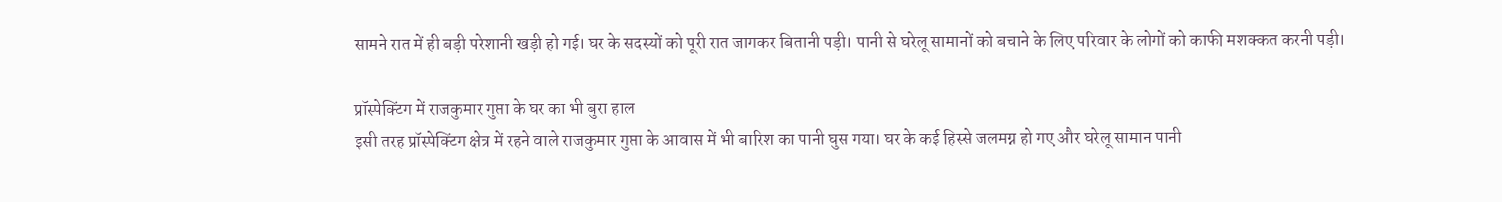सामने रात में ही बड़ी परेशानी खड़ी हो गई। घर के सदस्यों को पूरी रात जागकर बितानी पड़ी। पानी से घरेलू सामानों को बचाने के लिए परिवार के लोगों को काफी मशक्कत करनी पड़ी।

प्रॉस्पेक्टिंग में राजकुमार गुप्ता के घर का भी बुरा हाल
इसी तरह प्रॉस्पेक्टिंग क्षेत्र में रहने वाले राजकुमार गुप्ता के आवास में भी बारिश का पानी घुस गया। घर के कई हिस्से जलमग्न हो गए और घरेलू सामान पानी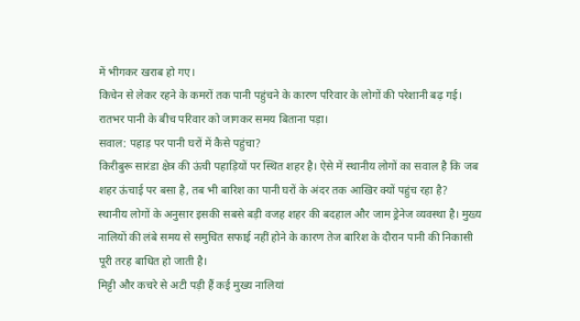में भीगकर खराब हो गए।
किचेन से लेकर रहने के कमरों तक पानी पहुंचने के कारण परिवार के लोगों की परेशानी बढ़ गई। रातभर पानी के बीच परिवार को जागकर समय बिताना पड़ा।
सवाल: पहाड़ पर पानी घरों में कैसे पहुंचा?
किरीबुरू सारंडा क्षेत्र की ऊंची पहाड़ियों पर स्थित शहर है। ऐसे में स्थानीय लोगों का सवाल है कि जब शहर ऊंचाई पर बसा है, तब भी बारिश का पानी घरों के अंदर तक आखिर क्यों पहुंच रहा है?
स्थानीय लोगों के अनुसार इसकी सबसे बड़ी वजह शहर की बदहाल और जाम ड्रेनेज व्यवस्था है। मुख्य नालियों की लंबे समय से समुचित सफाई नहीं होने के कारण तेज बारिश के दौरान पानी की निकासी पूरी तरह बाधित हो जाती है।
मिट्टी और कचरे से अटी पड़ी हैं कई मुख्य नालियां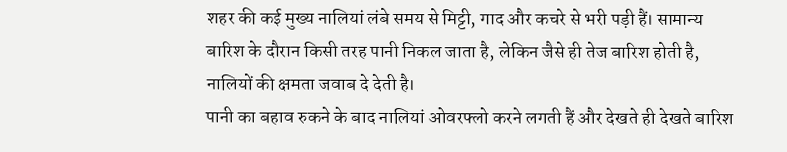शहर की कई मुख्य नालियां लंबे समय से मिट्टी, गाद और कचरे से भरी पड़ी हैं। सामान्य बारिश के दौरान किसी तरह पानी निकल जाता है, लेकिन जैसे ही तेज बारिश होती है, नालियों की क्षमता जवाब दे देती है।
पानी का बहाव रुकने के बाद नालियां ओवरफ्लो करने लगती हैं और देखते ही देखते बारिश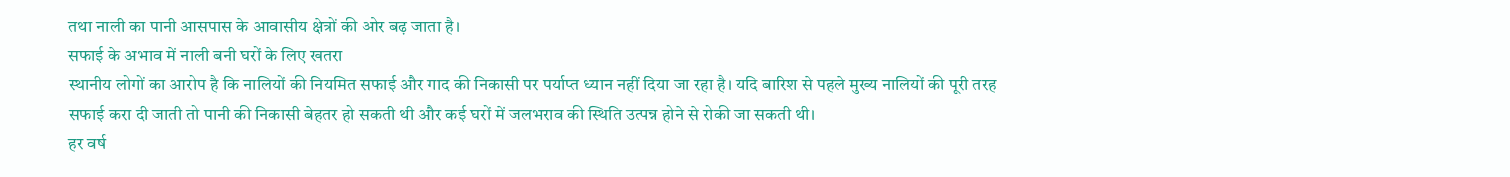तथा नाली का पानी आसपास के आवासीय क्षेत्रों की ओर बढ़ जाता है।
सफाई के अभाव में नाली बनी घरों के लिए खतरा
स्थानीय लोगों का आरोप है कि नालियों की नियमित सफाई और गाद की निकासी पर पर्याप्त ध्यान नहीं दिया जा रहा है। यदि बारिश से पहले मुख्य नालियों की पूरी तरह सफाई करा दी जाती तो पानी की निकासी बेहतर हो सकती थी और कई घरों में जलभराव की स्थिति उत्पन्न होने से रोकी जा सकती थी।
हर वर्ष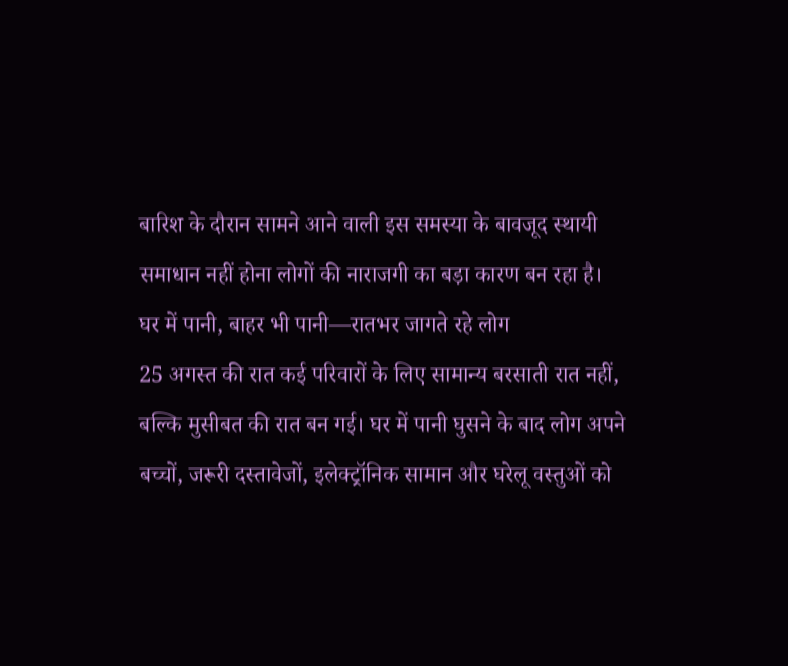बारिश के दौरान सामने आने वाली इस समस्या के बावजूद स्थायी समाधान नहीं होना लोगों की नाराजगी का बड़ा कारण बन रहा है।
घर में पानी, बाहर भी पानी—रातभर जागते रहे लोग
25 अगस्त की रात कई परिवारों के लिए सामान्य बरसाती रात नहीं, बल्कि मुसीबत की रात बन गई। घर में पानी घुसने के बाद लोग अपने बच्चों, जरूरी दस्तावेजों, इलेक्ट्रॉनिक सामान और घरेलू वस्तुओं को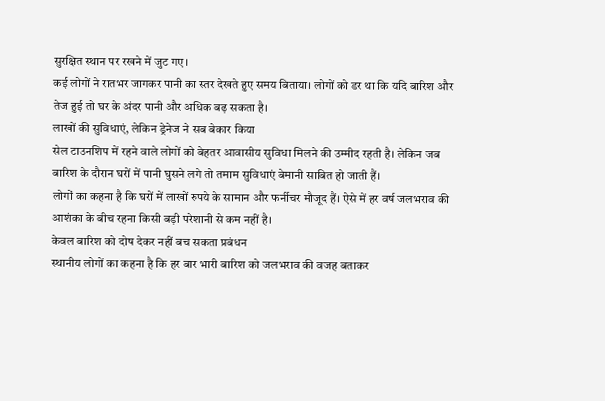सुरक्षित स्थान पर रखने में जुट गए।
कई लोगों ने रातभर जागकर पानी का स्तर देखते हुए समय बिताया। लोगों को डर था कि यदि बारिश और तेज हुई तो घर के अंदर पानी और अधिक बढ़ सकता है।
लाखों की सुविधाएं, लेकिन ड्रेनेज ने सब बेकार किया
सेल टाउनशिप में रहने वाले लोगों को बेहतर आवासीय सुविधा मिलने की उम्मीद रहती है। लेकिन जब बारिश के दौरान घरों में पानी घुसने लगे तो तमाम सुविधाएं बेमानी साबित हो जाती हैं।
लोगों का कहना है कि घरों में लाखों रुपये के सामान और फर्नीचर मौजूद हैं। ऐसे में हर वर्ष जलभराव की आशंका के बीच रहना किसी बड़ी परेशानी से कम नहीं है।
केवल बारिश को दोष देकर नहीं बच सकता प्रबंधन
स्थानीय लोगों का कहना है कि हर बार भारी बारिश को जलभराव की वजह बताकर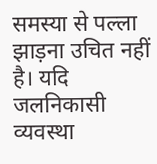समस्या से पल्ला झाड़ना उचित नहीं है। यदि जलनिकासी व्यवस्था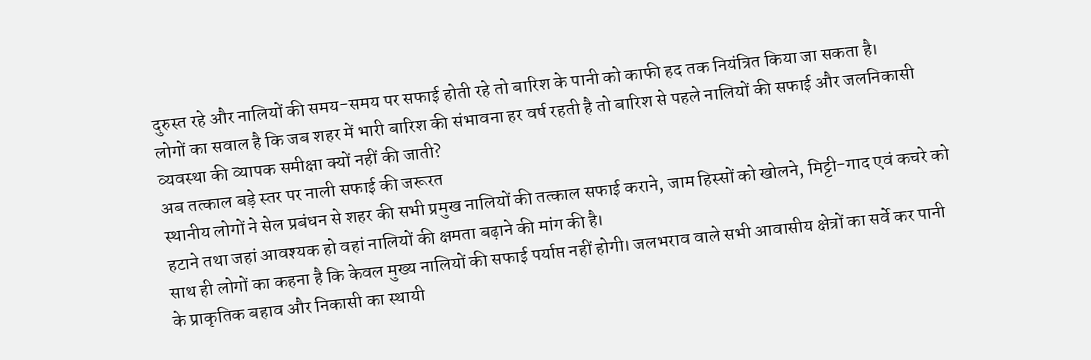दुरुस्त रहे और नालियों की समय-समय पर सफाई होती रहे तो बारिश के पानी को काफी हद तक नियंत्रित किया जा सकता है।
लोगों का सवाल है कि जब शहर में भारी बारिश की संभावना हर वर्ष रहती है तो बारिश से पहले नालियों की सफाई और जलनिकासी व्यवस्था की व्यापक समीक्षा क्यों नहीं की जाती?
अब तत्काल बड़े स्तर पर नाली सफाई की जरूरत
स्थानीय लोगों ने सेल प्रबंधन से शहर की सभी प्रमुख नालियों की तत्काल सफाई कराने, जाम हिस्सों को खोलने, मिट्टी-गाद एवं कचरे को हटाने तथा जहां आवश्यक हो वहां नालियों की क्षमता बढ़ाने की मांग की है।
साथ ही लोगों का कहना है कि केवल मुख्य नालियों की सफाई पर्याप्त नहीं होगी। जलभराव वाले सभी आवासीय क्षेत्रों का सर्वे कर पानी के प्राकृतिक बहाव और निकासी का स्थायी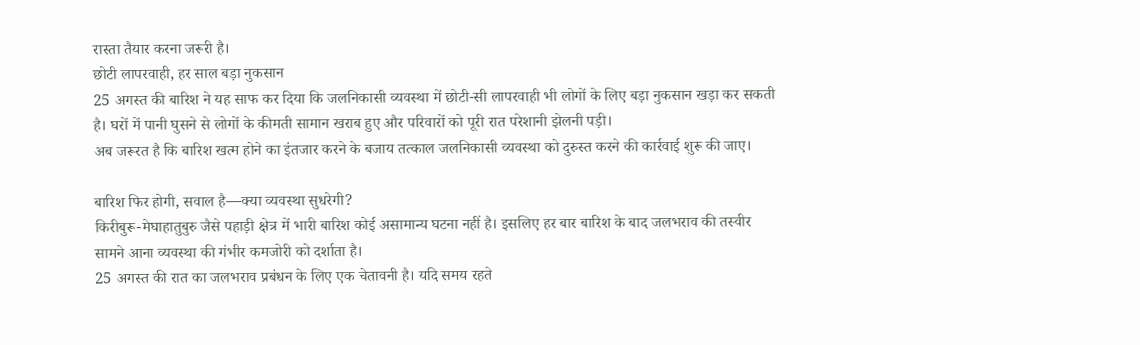रास्ता तैयार करना जरूरी है।
छोटी लापरवाही, हर साल बड़ा नुकसान
25 अगस्त की बारिश ने यह साफ कर दिया कि जलनिकासी व्यवस्था में छोटी-सी लापरवाही भी लोगों के लिए बड़ा नुकसान खड़ा कर सकती है। घरों में पानी घुसने से लोगों के कीमती सामान खराब हुए और परिवारों को पूरी रात परेशानी झेलनी पड़ी।
अब जरूरत है कि बारिश खत्म होने का इंतजार करने के बजाय तत्काल जलनिकासी व्यवस्था को दुरुस्त करने की कार्रवाई शुरू की जाए।

बारिश फिर होगी, सवाल है—क्या व्यवस्था सुधरेगी?
किरीबुरू-मेघाहातुबुरु जैसे पहाड़ी क्षेत्र में भारी बारिश कोई असामान्य घटना नहीं है। इसलिए हर बार बारिश के बाद जलभराव की तस्वीर सामने आना व्यवस्था की गंभीर कमजोरी को दर्शाता है।
25 अगस्त की रात का जलभराव प्रबंधन के लिए एक चेतावनी है। यदि समय रहते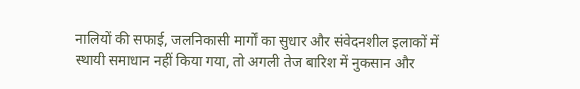नालियों की सफाई, जलनिकासी मार्गों का सुधार और संवेदनशील इलाकों में स्थायी समाधान नहीं किया गया, तो अगली तेज बारिश में नुकसान और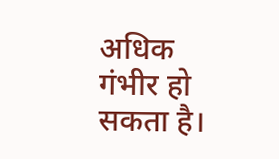अधिक गंभीर हो सकता है।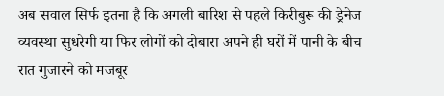अब सवाल सिर्फ इतना है कि अगली बारिश से पहले किरीबुरू की ड्रेनेज व्यवस्था सुधरेगी या फिर लोगों को दोबारा अपने ही घरों में पानी के बीच रात गुजारने को मजबूर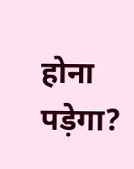होना पड़ेगा?